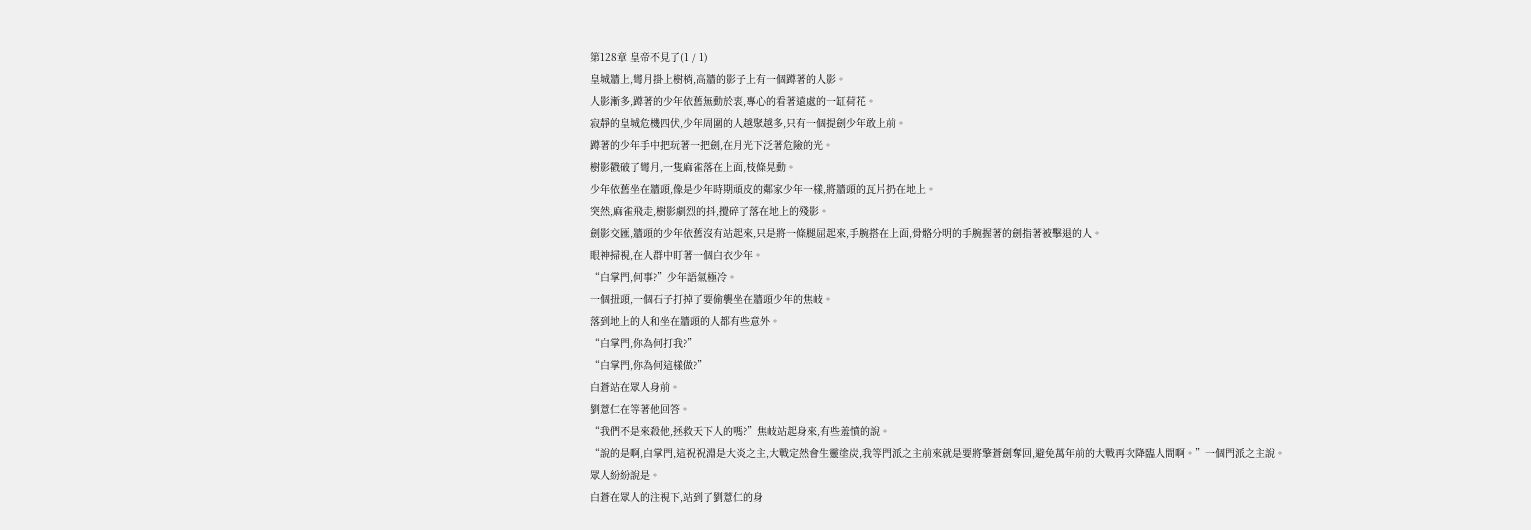第128章 皇帝不見了(1 / 1)
皇城牆上,彎月掛上樹梢,高牆的影子上有一個蹲著的人影。
人影漸多,蹲著的少年依舊無動於衷,專心的看著遠處的一缸荷花。
寂靜的皇城危機四伏,少年周圍的人越聚越多,只有一個提劍少年敢上前。
蹲著的少年手中把玩著一把劍,在月光下泛著危險的光。
樹影戳破了彎月,一隻麻雀落在上面,枝條晃動。
少年依舊坐在牆頭,像是少年時期頑皮的鄰家少年一樣,將牆頭的瓦片扔在地上。
突然,麻雀飛走,樹影劇烈的抖,攪碎了落在地上的殘影。
劍影交匯,牆頭的少年依舊沒有站起來,只是將一條腿屈起來,手腕搭在上面,骨骼分明的手腕握著的劍指著被擊退的人。
眼神掃視,在人群中盯著一個白衣少年。
“白掌門,何事?”少年語氣極冷。
一個扭頭,一個石子打掉了要偷襲坐在牆頭少年的焦岐。
落到地上的人和坐在牆頭的人都有些意外。
“白掌門,你為何打我?”
“白掌門,你為何這樣做?”
白蒼站在眾人身前。
劉薏仁在等著他回答。
“我們不是來殺他,拯救天下人的嗎?”焦岐站起身來,有些羞憤的說。
“說的是啊,白掌門,這祝祝淵是大炎之主,大戰定然會生靈塗炭,我等門派之主前來就是要將擎蒼劍奪回,避免萬年前的大戰再次降臨人間啊。”一個門派之主說。
眾人紛紛說是。
白蒼在眾人的注視下,站到了劉薏仁的身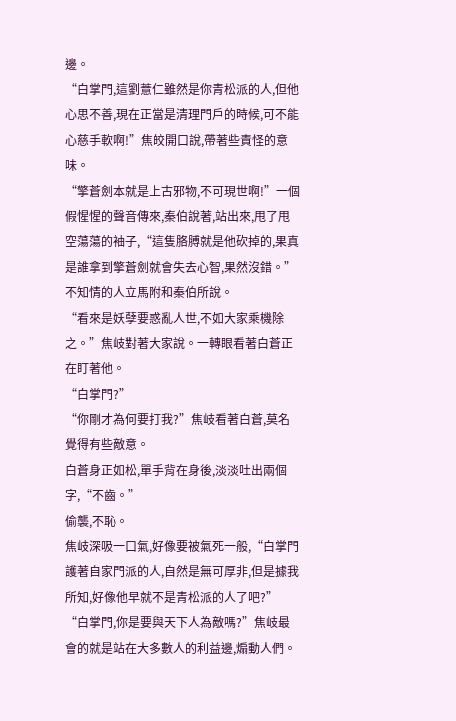邊。
“白掌門,這劉薏仁雖然是你青松派的人,但他心思不善,現在正當是清理門戶的時候,可不能心慈手軟啊!”焦皎開口說,帶著些責怪的意味。
“擎蒼劍本就是上古邪物,不可現世啊!”一個假惺惺的聲音傳來,秦伯說著,站出來,甩了甩空蕩蕩的袖子,“這隻胳膊就是他砍掉的,果真是誰拿到擎蒼劍就會失去心智,果然沒錯。”
不知情的人立馬附和秦伯所說。
“看來是妖孽要惑亂人世,不如大家乘機除之。”焦岐對著大家說。一轉眼看著白蒼正在盯著他。
“白掌門?”
“你剛才為何要打我?”焦岐看著白蒼,莫名覺得有些敵意。
白蒼身正如松,單手背在身後,淡淡吐出兩個字,“不齒。”
偷襲,不恥。
焦岐深吸一口氣,好像要被氣死一般,“白掌門護著自家門派的人,自然是無可厚非,但是據我所知,好像他早就不是青松派的人了吧?”
“白掌門,你是要與天下人為敵嗎?”焦岐最會的就是站在大多數人的利益邊,煽動人們。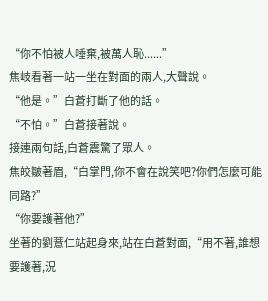“你不怕被人唾棄,被萬人恥......”
焦岐看著一站一坐在對面的兩人,大聲說。
“他是。”白蒼打斷了他的話。
“不怕。”白蒼接著說。
接連兩句話,白蒼震驚了眾人。
焦皎皺著眉,“白掌門,你不會在說笑吧?你們怎麼可能同路?”
“你要護著他?”
坐著的劉薏仁站起身來,站在白蒼對面,“用不著,誰想要護著,況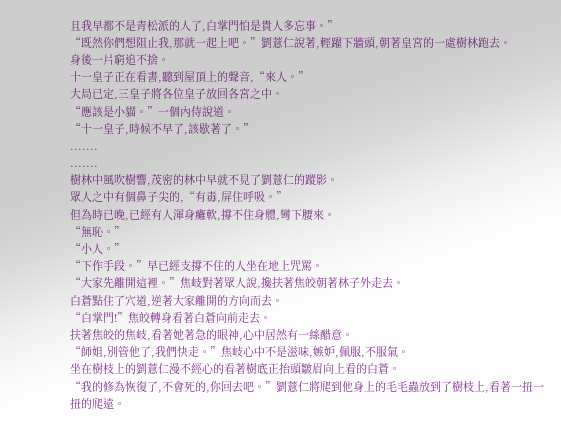且我早都不是青松派的人了,白掌門怕是貴人多忘事。”
“既然你們想阻止我,那就一起上吧。”劉薏仁說著,輕躍下牆頭,朝著皇宮的一處樹林跑去。
身後一片窮追不捨。
十一皇子正在看書,聽到屋頂上的聲音,“來人。”
大局已定,三皇子將各位皇子放回各宮之中。
“應該是小貓。”一個內侍說道。
“十一皇子,時候不早了,該歇著了。”
.......
.......
樹林中風吹樹響,茂密的林中早就不見了劉薏仁的蹤影。
眾人之中有個鼻子尖的,“有毒,屏住呼吸。”
但為時已晚,已經有人渾身癱軟,撐不住身體,彎下腰來。
“無恥。”
“小人。”
“下作手段。”早已經支撐不住的人坐在地上咒罵。
“大家先離開這裡。”焦岐對著眾人說,攙扶著焦皎朝著林子外走去。
白蒼點住了穴道,逆著大家離開的方向而去。
“白掌門!”焦皎轉身看著白蒼向前走去。
扶著焦皎的焦岐,看著她著急的眼神,心中居然有一絲醋意。
“師姐,別管他了,我們快走。”焦岐心中不是滋味,嫉妒,佩服,不服氣。
坐在樹枝上的劉薏仁漫不經心的看著樹底正抬頭皺眉向上看的白蒼。
“我的修為恢復了,不會死的,你回去吧。”劉薏仁將爬到他身上的毛毛蟲放到了樹枝上,看著一扭一扭的爬遠。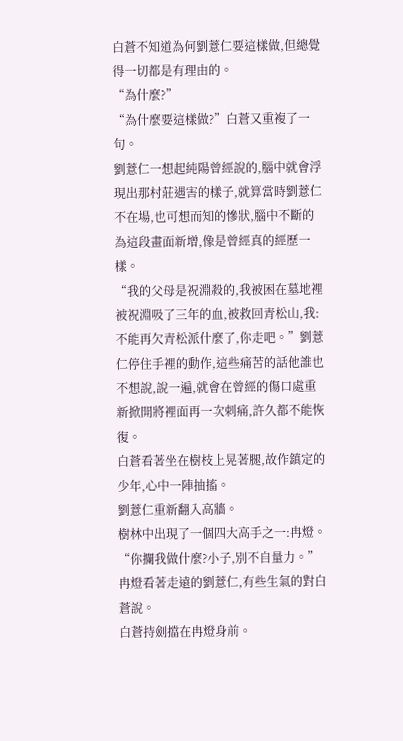白蒼不知道為何劉薏仁要這樣做,但總覺得一切都是有理由的。
“為什麼?”
“為什麼要這樣做?”白蒼又重複了一句。
劉薏仁一想起純陽曾經說的,腦中就會浮現出那村莊遇害的樣子,就算當時劉薏仁不在場,也可想而知的慘狀,腦中不斷的為這段畫面新增,像是曾經真的經歷一樣。
“我的父母是祝淵殺的,我被困在墓地裡被祝淵吸了三年的血,被救回青松山,我:不能再欠青松派什麼了,你走吧。”劉薏仁停住手裡的動作,這些痛苦的話他誰也不想說,說一遍,就會在曾經的傷口處重新掀開將裡面再一次刺痛,許久都不能恢復。
白蒼看著坐在樹枝上晃著腿,故作鎮定的少年,心中一陣抽搐。
劉薏仁重新翻入高牆。
樹林中出現了一個四大高手之一:冉燈。
“你攔我做什麼?小子,別不自量力。”冉燈看著走遠的劉薏仁,有些生氣的對白蒼說。
白蒼持劍擋在冉燈身前。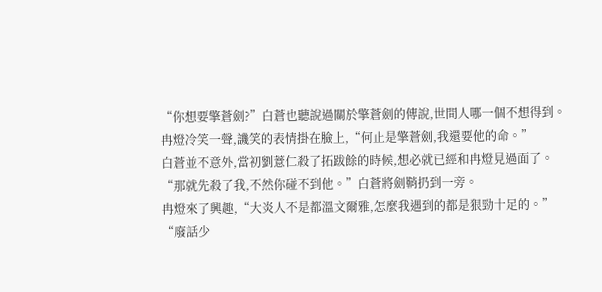“你想要擎蒼劍?”白蒼也聽說過關於擎蒼劍的傳說,世間人哪一個不想得到。
冉燈冷笑一聲,譏笑的表情掛在臉上,“何止是擎蒼劍,我還要他的命。”
白蒼並不意外,當初劉薏仁殺了拓跋餘的時候,想必就已經和冉燈見過面了。
“那就先殺了我,不然你碰不到他。”白蒼將劍鞘扔到一旁。
冉燈來了興趣,“大炎人不是都溫文爾雅,怎麼我遇到的都是狠勁十足的。”
“廢話少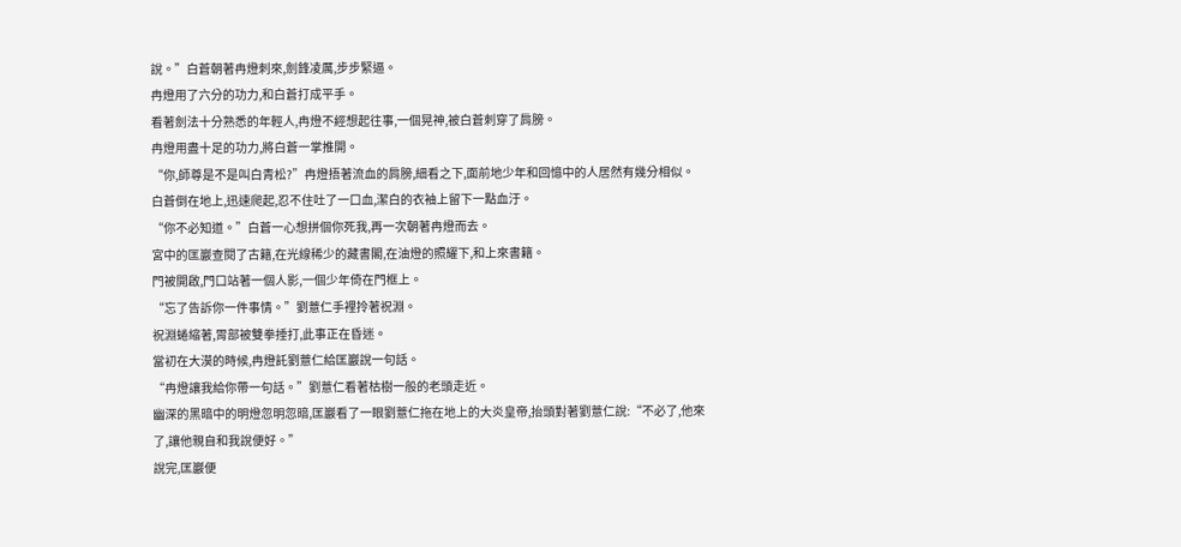說。”白蒼朝著冉燈刺來,劍鋒凌厲,步步緊逼。
冉燈用了六分的功力,和白蒼打成平手。
看著劍法十分熟悉的年輕人,冉燈不經想起往事,一個晃神,被白蒼刺穿了肩膀。
冉燈用盡十足的功力,將白蒼一掌推開。
“你,師尊是不是叫白青松?”冉燈捂著流血的肩膀,細看之下,面前地少年和回憶中的人居然有幾分相似。
白蒼倒在地上,迅速爬起,忍不住吐了一口血,潔白的衣袖上留下一點血汙。
“你不必知道。”白蒼一心想拼個你死我,再一次朝著冉燈而去。
宮中的匡巖查閱了古籍,在光線稀少的藏書閣,在油燈的照耀下,和上來書籍。
門被開啟,門口站著一個人影,一個少年倚在門框上。
“忘了告訴你一件事情。”劉薏仁手裡拎著祝淵。
祝淵蜷縮著,胃部被雙拳捶打,此事正在昏迷。
當初在大漠的時候,冉燈託劉薏仁給匡巖說一句話。
“冉燈讓我給你帶一句話。”劉薏仁看著枯樹一般的老頭走近。
幽深的黑暗中的明燈忽明忽暗,匡巖看了一眼劉薏仁拖在地上的大炎皇帝,抬頭對著劉薏仁說:“不必了,他來了,讓他親自和我說便好。”
說完,匡巖便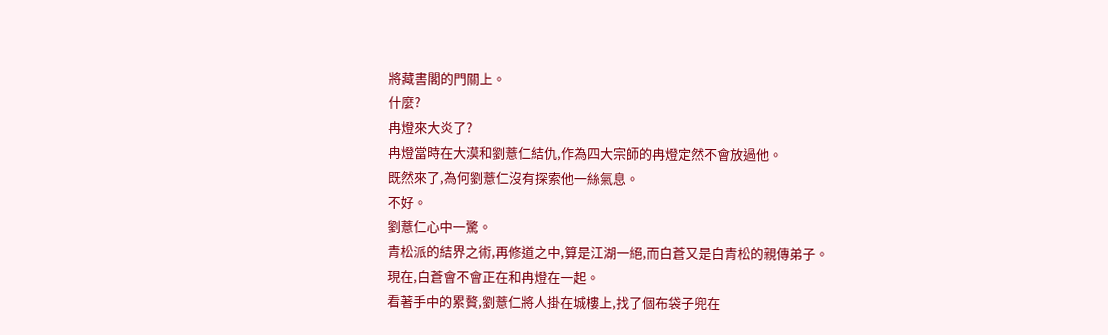將藏書閣的門關上。
什麼?
冉燈來大炎了?
冉燈當時在大漠和劉薏仁結仇,作為四大宗師的冉燈定然不會放過他。
既然來了,為何劉薏仁沒有探索他一絲氣息。
不好。
劉薏仁心中一驚。
青松派的結界之術,再修道之中,算是江湖一絕,而白蒼又是白青松的親傳弟子。
現在,白蒼會不會正在和冉燈在一起。
看著手中的累贅,劉薏仁將人掛在城樓上,找了個布袋子兜在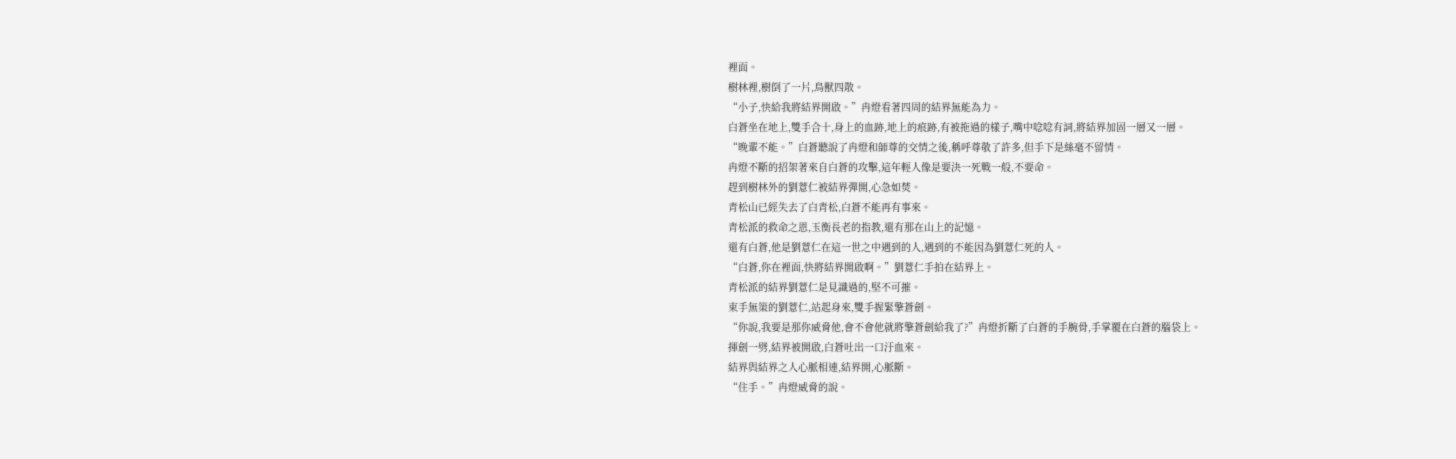裡面。
樹林裡,樹倒了一片,鳥獸四散。
“小子,快給我將結界開啟。”冉燈看著四周的結界無能為力。
白蒼坐在地上,雙手合十,身上的血跡,地上的痕跡,有被拖過的樣子,嘴中唸唸有詞,將結界加固一層又一層。
“晚輩不能。”白蒼聽說了冉燈和師尊的交情之後,稱呼尊敬了許多,但手下是絲毫不留情。
冉燈不斷的招架著來自白蒼的攻擊,這年輕人像是要決一死戰一般,不要命。
趕到樹林外的劉薏仁被結界彈開,心急如焚。
青松山已經失去了白青松,白蒼不能再有事來。
青松派的救命之恩,玉衡長老的指教,還有那在山上的記憶。
還有白蒼,他是劉薏仁在這一世之中遇到的人,遇到的不能因為劉薏仁死的人。
“白蒼,你在裡面,快將結界開啟啊。”劉薏仁手拍在結界上。
青松派的結界劉薏仁是見識過的,堅不可摧。
束手無策的劉薏仁,站起身來,雙手握緊擎蒼劍。
“你說,我要是那你威脅他,會不會他就將擎蒼劍給我了?”冉燈折斷了白蒼的手腕骨,手掌覆在白蒼的腦袋上。
揮劍一劈,結界被開啟,白蒼吐出一口汙血來。
結界與結界之人心脈相連,結界開,心脈斷。
“住手。”冉燈威脅的說。